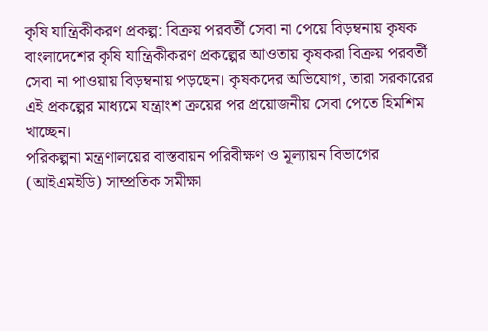কৃষি যান্ত্রিকীকরণ প্রকল্প: বিক্রয় পরবর্তী সেবা না পেয়ে বিড়ম্বনায় কৃষক
বাংলাদেশের কৃষি যান্ত্রিকীকরণ প্রকল্পের আওতায় কৃষকরা বিক্রয় পরবর্তী সেবা না পাওয়ায় বিড়ম্বনায় পড়ছেন। কৃষকদের অভিযোগ, তারা সরকারের এই প্রকল্পের মাধ্যমে যন্ত্রাংশ ক্রয়ের পর প্রয়োজনীয় সেবা পেতে হিমশিম খাচ্ছেন।
পরিকল্পনা মন্ত্রণালয়ের বাস্তবায়ন পরিবীক্ষণ ও মূল্যায়ন বিভাগের (আইএমইডি) সাম্প্রতিক সমীক্ষা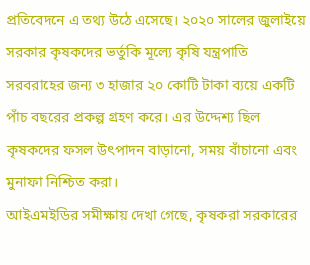প্রতিবেদনে এ তথ্য উঠে এসেছে। ২০২০ সালের জুলাইয়ে সরকার কৃষকদের ভর্তুকি মূল্যে কৃষি যন্ত্রপাতি সরবরাহের জন্য ৩ হাজার ২০ কোটি টাকা ব্যয়ে একটি পাঁচ বছরের প্রকল্প গ্রহণ করে। এর উদ্দেশ্য ছিল কৃষকদের ফসল উৎপাদন বাড়ানো, সময় বাঁচানো এবং মুনাফা নিশ্চিত করা।
আইএমইডির সমীক্ষায় দেখা গেছে, কৃষকরা সরকারের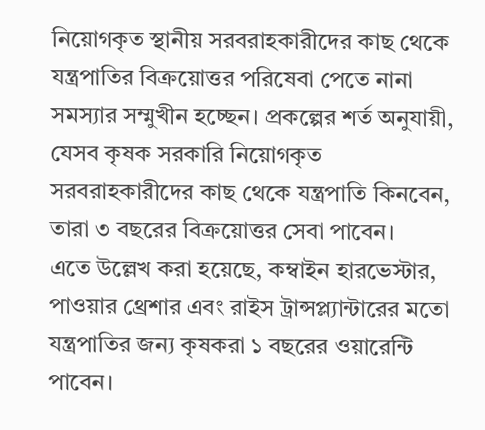নিয়োগকৃত স্থানীয় সরবরাহকারীদের কাছ থেকে যন্ত্রপাতির বিক্রয়োত্তর পরিষেবা পেতে নানা সমস্যার সম্মুখীন হচ্ছেন। প্রকল্পের শর্ত অনুযায়ী, যেসব কৃষক সরকারি নিয়োগকৃত সরবরাহকারীদের কাছ থেকে যন্ত্রপাতি কিনবেন, তারা ৩ বছরের বিক্রয়োত্তর সেবা পাবেন।
এতে উল্লেখ করা হয়েছে, কম্বাইন হারভেস্টার, পাওয়ার থ্রেশার এবং রাইস ট্রান্সপ্ল্যান্টারের মতো যন্ত্রপাতির জন্য কৃষকরা ১ বছরের ওয়ারেন্টি পাবেন।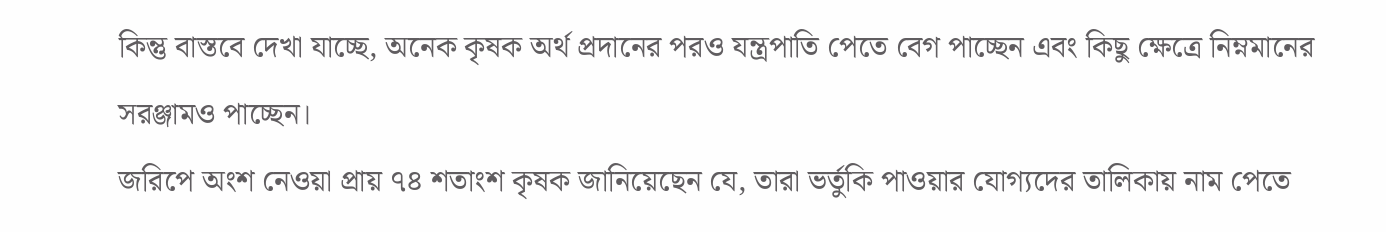কিন্তু বাস্তবে দেখা যাচ্ছে, অনেক কৃষক অর্থ প্রদানের পরও যন্ত্রপাতি পেতে বেগ পাচ্ছেন এবং কিছু ক্ষেত্রে নিম্নমানের সরঞ্জামও পাচ্ছেন।
জরিপে অংশ নেওয়া প্রায় ৭৪ শতাংশ কৃষক জানিয়েছেন যে, তারা ভর্তুকি পাওয়ার যোগ্যদের তালিকায় নাম পেতে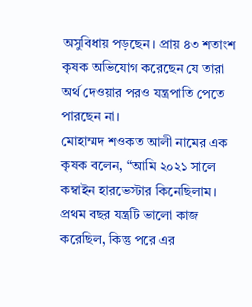অসুবিধায় পড়ছেন। প্রায় ৪৩ শতাংশ কৃষক অভিযোগ করেছেন যে তারা অর্থ দেওয়ার পরও যন্ত্রপাতি পেতে পারছেন না।
মোহাম্মদ শওকত আলী নামের এক কৃষক বলেন, “আমি ২০২১ সালে কম্বাইন হারভেস্টার কিনেছিলাম। প্রথম বছর যন্ত্রটি ভালো কাজ করেছিল, কিন্তু পরে এর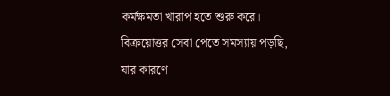কর্মক্ষমতা খারাপ হতে শুরু করে। বিক্রয়োত্তর সেবা পেতে সমস্যায় পড়ছি, যার কারণে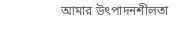আমার উৎপাদনশীলতা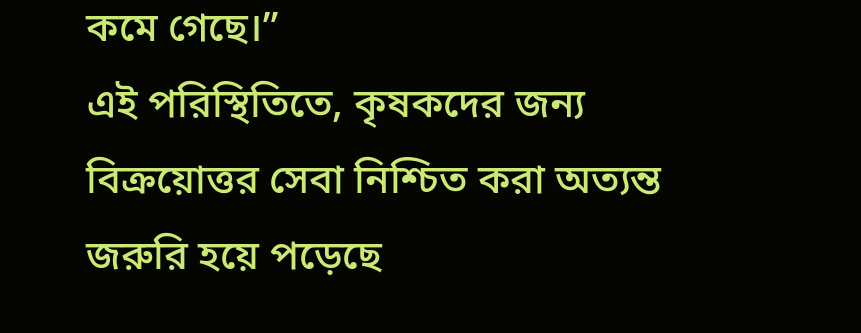কমে গেছে।”
এই পরিস্থিতিতে, কৃষকদের জন্য বিক্রয়োত্তর সেবা নিশ্চিত করা অত্যন্ত জরুরি হয়ে পড়েছে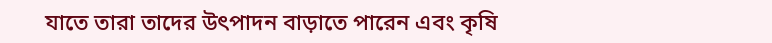যাতে তারা তাদের উৎপাদন বাড়াতে পারেন এবং কৃষি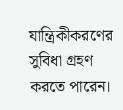যান্ত্রিকীকরণের সুবিধা গ্রহণ করতে পারেন।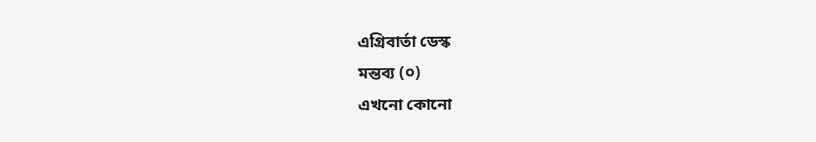এগ্রিবার্তা ডেস্ক
মন্তব্য (০)
এখনো কোনো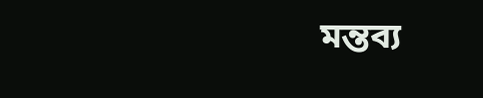মন্তব্য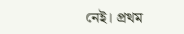নেই। প্রথম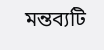মন্তব্যটি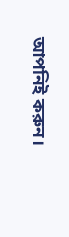আপনিই করুন।